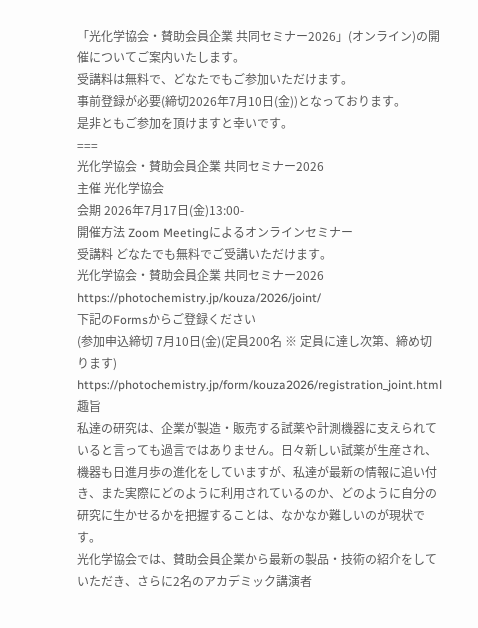「光化学協会・賛助会員企業 共同セミナー2026」(オンライン)の開催についてご案内いたします。
受講料は無料で、どなたでもご参加いただけます。
事前登録が必要(締切2026年7月10日(金))となっております。
是非ともご参加を頂けますと幸いです。
===
光化学協会・賛助会員企業 共同セミナー2026
主催 光化学協会
会期 2026年7月17日(金)13:00-
開催方法 Zoom Meetingによるオンラインセミナー
受講料 どなたでも無料でご受講いただけます。
光化学協会・賛助会員企業 共同セミナー2026
https://photochemistry.jp/kouza/2026/joint/
下記のFormsからご登録ください
(参加申込締切 7月10日(金)(定員200名 ※ 定員に達し次第、締め切ります)
https://photochemistry.jp/form/kouza2026/registration_joint.html
趣旨
私達の研究は、企業が製造・販売する試薬や計測機器に支えられていると言っても過言ではありません。日々新しい試薬が生産され、機器も日進月歩の進化をしていますが、私達が最新の情報に追い付き、また実際にどのように利用されているのか、どのように自分の研究に生かせるかを把握することは、なかなか難しいのが現状です。
光化学協会では、賛助会員企業から最新の製品・技術の紹介をしていただき、さらに2名のアカデミック講演者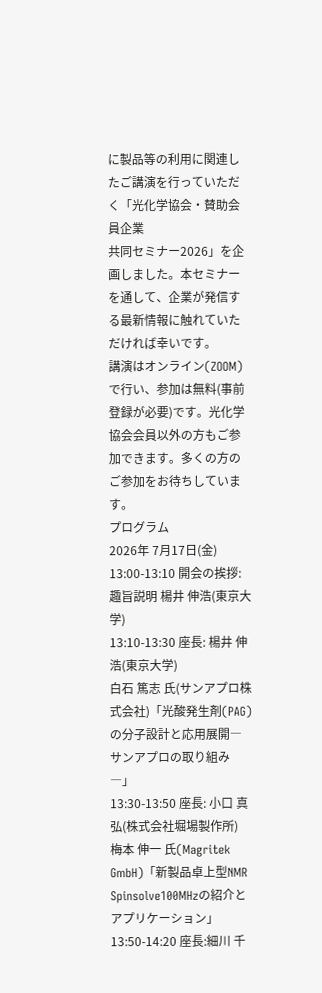に製品等の利用に関連したご講演を行っていただく「光化学協会・賛助会員企業
共同セミナー2026」を企画しました。本セミナーを通して、企業が発信する最新情報に触れていただければ幸いです。
講演はオンライン(ZOOM)で行い、参加は無料(事前登録が必要)です。光化学協会会員以外の方もご参加できます。多くの方のご参加をお待ちしています。
プログラム
2026年 7月17日(金)
13:00-13:10 開会の挨拶:趣旨説明 楊井 伸浩(東京大学)
13:10-13:30 座長: 楊井 伸浩(東京大学)
白石 篤志 氏(サンアプロ株式会社)「光酸発生剤(PAG)の分子設計と応用展開―サンアプロの取り組み―」
13:30-13:50 座長: 小口 真弘(株式会社堀場製作所)
梅本 伸一 氏(Magritek GmbH)「新製品卓上型NMR Spinsolve100MHzの紹介とアプリケーション」
13:50-14:20 座長:細川 千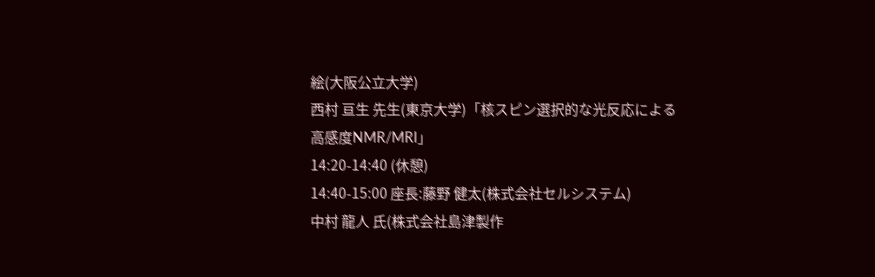絵(大阪公立大学)
西村 亘生 先生(東京大学)「核スピン選択的な光反応による高感度NMR/MRI」
14:20-14:40 (休憩)
14:40-15:00 座長:藤野 健太(株式会社セルシステム)
中村 龍人 氏(株式会社島津製作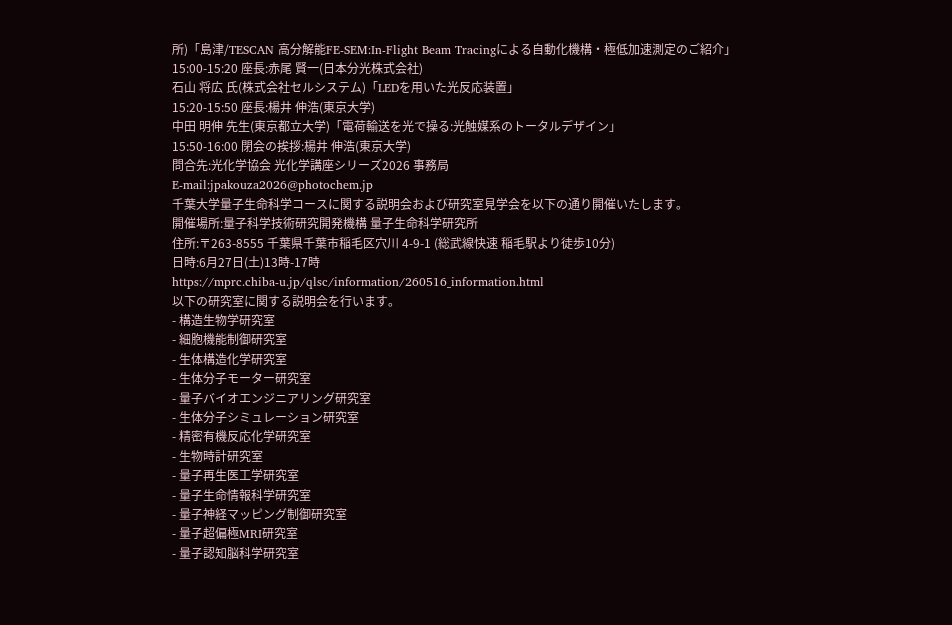所)「島津/TESCAN 高分解能FE-SEM:In-Flight Beam Tracingによる自動化機構・極低加速測定のご紹介」
15:00-15:20 座長:赤尾 賢一(日本分光株式会社)
石山 将広 氏(株式会社セルシステム)「LEDを用いた光反応装置」
15:20-15:50 座長:楊井 伸浩(東京大学)
中田 明伸 先生(東京都立大学)「電荷輸送を光で操る:光触媒系のトータルデザイン」
15:50-16:00 閉会の挨拶:楊井 伸浩(東京大学)
問合先:光化学協会 光化学講座シリーズ2026 事務局
E-mail:jpakouza2026@photochem.jp
千葉大学量子生命科学コースに関する説明会および研究室見学会を以下の通り開催いたします。
開催場所:量子科学技術研究開発機構 量子生命科学研究所
住所:〒263-8555 千葉県千葉市稲毛区穴川 4-9-1 (総武線快速 稲毛駅より徒歩10分)
日時:6月27日(土)13時-17時
https://mprc.chiba-u.jp/qlsc/information/260516_information.html
以下の研究室に関する説明会を行います。
- 構造生物学研究室
- 細胞機能制御研究室
- 生体構造化学研究室
- 生体分子モーター研究室
- 量子バイオエンジニアリング研究室
- 生体分子シミュレーション研究室
- 精密有機反応化学研究室
- 生物時計研究室
- 量子再生医工学研究室
- 量子生命情報科学研究室
- 量子神経マッピング制御研究室
- 量子超偏極MRI研究室
- 量子認知脳科学研究室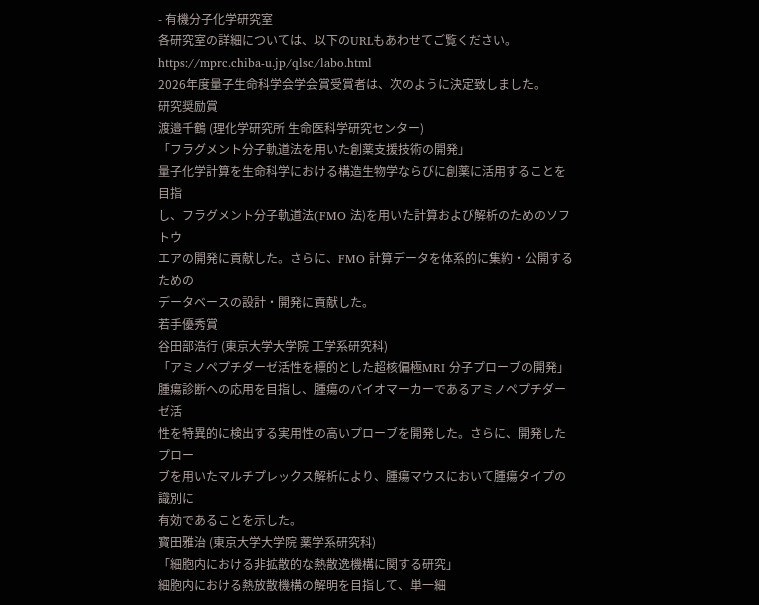- 有機分子化学研究室
各研究室の詳細については、以下のURLもあわせてご覧ください。
https://mprc.chiba-u.jp/qlsc/labo.html
2026年度量子生命科学会学会賞受賞者は、次のように決定致しました。
研究奨励賞
渡邉千鶴 (理化学研究所 生命医科学研究センター)
「フラグメント分子軌道法を用いた創薬支援技術の開発」
量子化学計算を生命科学における構造生物学ならびに創薬に活用することを目指
し、フラグメント分子軌道法(FMO 法)を用いた計算および解析のためのソフトウ
エアの開発に貢献した。さらに、FMO 計算データを体系的に集約・公開するための
データベースの設計・開発に貢献した。
若手優秀賞
谷田部浩行 (東京大学大学院 工学系研究科)
「アミノペプチダーゼ活性を標的とした超核偏極MRI 分子プローブの開発」
腫瘍診断への応用を目指し、腫瘍のバイオマーカーであるアミノペプチダーゼ活
性を特異的に検出する実用性の高いプローブを開発した。さらに、開発したプロー
ブを用いたマルチプレックス解析により、腫瘍マウスにおいて腫瘍タイプの識別に
有効であることを示した。
寳田雅治 (東京大学大学院 薬学系研究科)
「細胞内における非拡散的な熱散逸機構に関する研究」
細胞内における熱放散機構の解明を目指して、単一細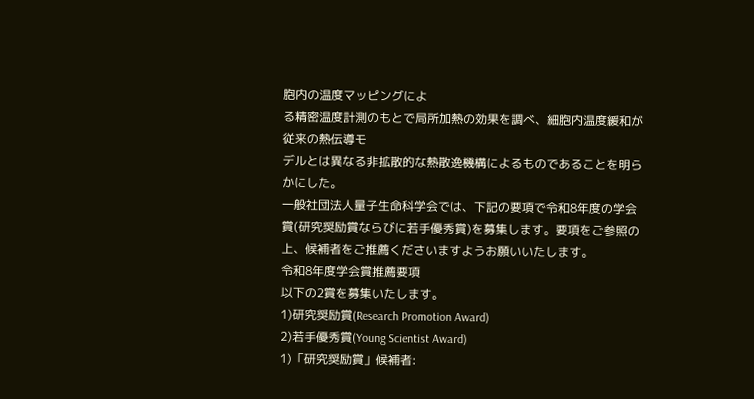胞内の温度マッピングによ
る精密温度計測のもとで局所加熱の効果を調べ、細胞内温度緩和が従来の熱伝導モ
デルとは異なる非拡散的な熱散逸機構によるものであることを明らかにした。
一般社団法人量子生命科学会では、下記の要項で令和8年度の学会賞(研究奨励賞ならびに若手優秀賞)を募集します。要項をご参照の上、候補者をご推薦くださいますようお願いいたします。
令和8年度学会賞推薦要項
以下の2賞を募集いたします。
1)研究奨励賞(Research Promotion Award)
2)若手優秀賞(Young Scientist Award)
1)「研究奨励賞」候補者: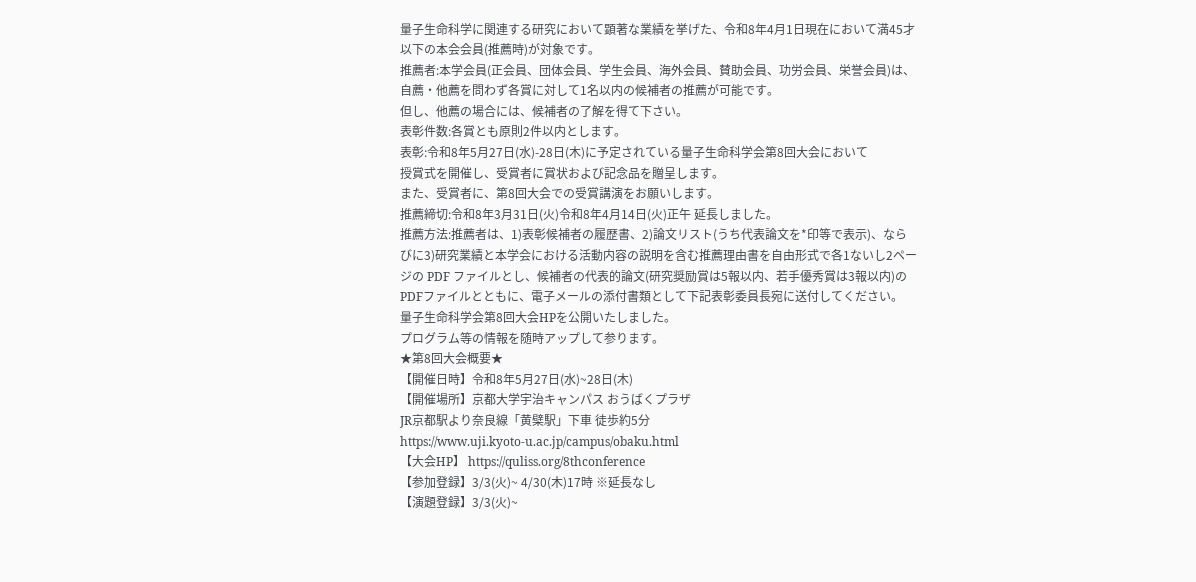量子生命科学に関連する研究において顕著な業績を挙げた、令和8年4月1日現在において満45才
以下の本会会員(推薦時)が対象です。
推薦者:本学会員(正会員、団体会員、学生会員、海外会員、賛助会員、功労会員、栄誉会員)は、
自薦・他薦を問わず各賞に対して1名以内の候補者の推薦が可能です。
但し、他薦の場合には、候補者の了解を得て下さい。
表彰件数:各賞とも原則2件以内とします。
表彰:令和8年5月27日(水)-28日(木)に予定されている量子生命科学会第8回大会において
授賞式を開催し、受賞者に賞状および記念品を贈呈します。
また、受賞者に、第8回大会での受賞講演をお願いします。
推薦締切:令和8年3月31日(火)令和8年4月14日(火)正午 延長しました。
推薦方法:推薦者は、1)表彰候補者の履歴書、2)論文リスト(うち代表論文を*印等で表示)、ならびに3)研究業績と本学会における活動内容の説明を含む推薦理由書を自由形式で各1ないし2ページの PDF ファイルとし、候補者の代表的論文(研究奨励賞は5報以内、若手優秀賞は3報以内)のPDFファイルとともに、電子メールの添付書類として下記表彰委員長宛に送付してください。
量子生命科学会第8回大会HPを公開いたしました。
プログラム等の情報を随時アップして参ります。
★第8回大会概要★
【開催日時】令和8年5月27日(水)~28日(木)
【開催場所】京都大学宇治キャンパス おうばくプラザ
JR京都駅より奈良線「黄檗駅」下車 徒歩約5分
https://www.uji.kyoto-u.ac.jp/campus/obaku.html
【大会HP】 https://quliss.org/8thconference
【参加登録】3/3(火)~ 4/30(木)17時 ※延長なし
【演題登録】3/3(火)~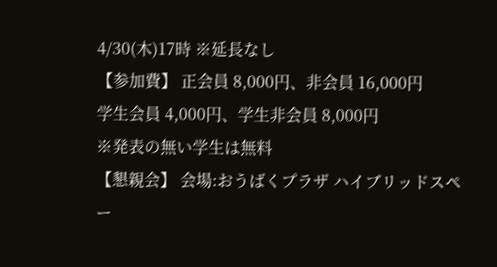4/30(木)17時 ※延長なし
【参加費】 正会員 8,000円、非会員 16,000円
学生会員 4,000円、学生非会員 8,000円
※発表の無い学生は無料
【懇親会】 会場:おうばくプラザ ハイブリッドスペー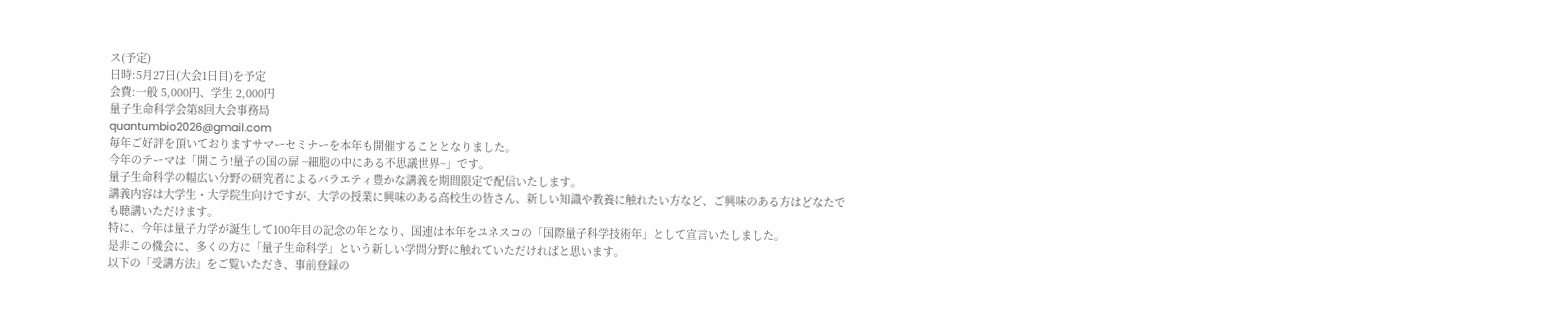ス(予定)
日時:5月27日(大会1日目)を予定
会費:一般 5,000円、学生 2,000円
量子生命科学会第8回大会事務局
quantumbio2026@gmail.com
毎年ご好評を頂いておりますサマーセミナーを本年も開催することとなりました。
今年のテーマは「開こう!量子の国の扉 ~細胞の中にある不思議世界~」です。
量子生命科学の幅広い分野の研究者によるバラエティ豊かな講義を期間限定で配信いたします。
講義内容は大学生・大学院生向けですが、大学の授業に興味のある高校生の皆さん、新しい知識や教養に触れたい方など、ご興味のある方はどなたでも聴講いただけます。
特に、今年は量子力学が誕生して100年目の記念の年となり、国連は本年をユネスコの「国際量子科学技術年」として宣言いたしました。
是非この機会に、多くの方に「量子生命科学」という新しい学問分野に触れていただければと思います。
以下の「受講方法」をご覧いただき、事前登録の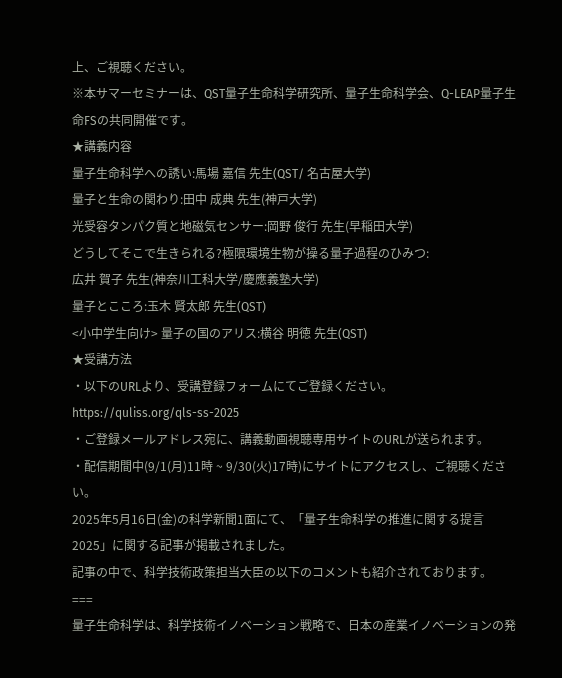上、ご視聴ください。
※本サマーセミナーは、QST量子生命科学研究所、量子生命科学会、Q-LEAP量子生命FSの共同開催です。
★講義内容
量子生命科学への誘い:馬場 嘉信 先生(QST/ 名古屋大学)
量子と生命の関わり:田中 成典 先生(神戸大学)
光受容タンパク質と地磁気センサー:岡野 俊行 先生(早稲田大学)
どうしてそこで生きられる?極限環境生物が操る量子過程のひみつ:
広井 賀子 先生(神奈川工科大学/慶應義塾大学)
量子とこころ:玉木 賢太郎 先生(QST)
<小中学生向け> 量子の国のアリス:横谷 明徳 先生(QST)
★受講方法
・以下のURLより、受講登録フォームにてご登録ください。
https://quliss.org/qls-ss-2025
・ご登録メールアドレス宛に、講義動画視聴専用サイトのURLが送られます。
・配信期間中(9/1(月)11時 ~ 9/30(火)17時)にサイトにアクセスし、ご視聴ください。
2025年5月16日(金)の科学新聞1面にて、「量子生命科学の推進に関する提言2025」に関する記事が掲載されました。
記事の中で、科学技術政策担当大臣の以下のコメントも紹介されております。
===
量子生命科学は、科学技術イノベーション戦略で、日本の産業イノベーションの発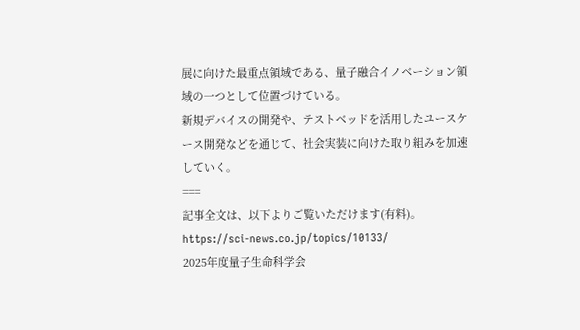展に向けた最重点領域である、量子融合イノベーション領域の一つとして位置づけている。
新規デバイスの開発や、テストベッドを活用したユースケース開発などを通じて、社会実装に向けた取り組みを加速していく。
===
記事全文は、以下よりご覧いただけます(有料)。
https://sci-news.co.jp/topics/10133/
2025年度量子生命科学会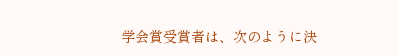学会賞受賞者は、次のように決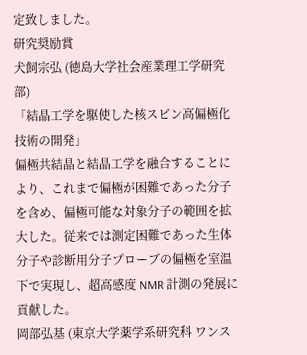定致しました。
研究奨励賞
犬飼宗弘 (徳島大学社会産業理工学研究部)
「結晶工学を駆使した核スピン高偏極化技術の開発」
偏極共結晶と結晶工学を融合することにより、これまで偏極が困難であった分子を含め、偏極可能な対象分子の範囲を拡大した。従来では測定困難であった生体分子や診断用分子プローブの偏極を室温下で実現し、超高感度 NMR 計測の発展に貢献した。
岡部弘基 (東京大学薬学系研究科 ワンス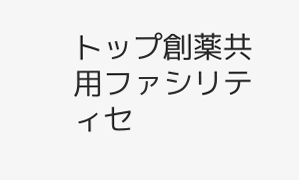トップ創薬共用ファシリティセ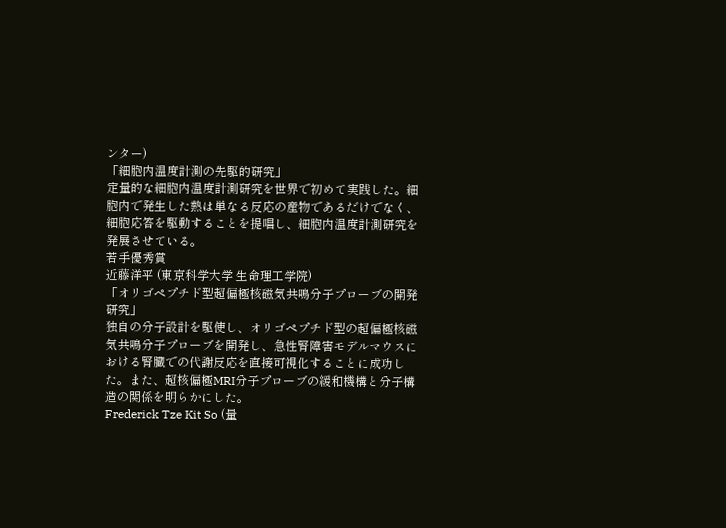ンター)
「細胞内温度計測の先駆的研究」
定量的な細胞内温度計測研究を世界で初めて実践した。細胞内で発生した熱は単なる反応の産物であるだけでなく、細胞応答を駆動することを提唱し、細胞内温度計測研究を発展させている。
若手優秀賞
近藤洋平 (東京科学大学 生命理工学院)
「オリゴペプチド型超偏極核磁気共鳴分子プローブの開発研究」
独自の分子設計を駆使し、オリゴペプチド型の超偏極核磁気共鳴分子プローブを開発し、急性腎障害モデルマウスにおける腎臓での代謝反応を直接可視化することに成功した。また、超核偏極MRI分子プローブの緩和機構と分子構造の関係を明らかにした。
Frederick Tze Kit So (量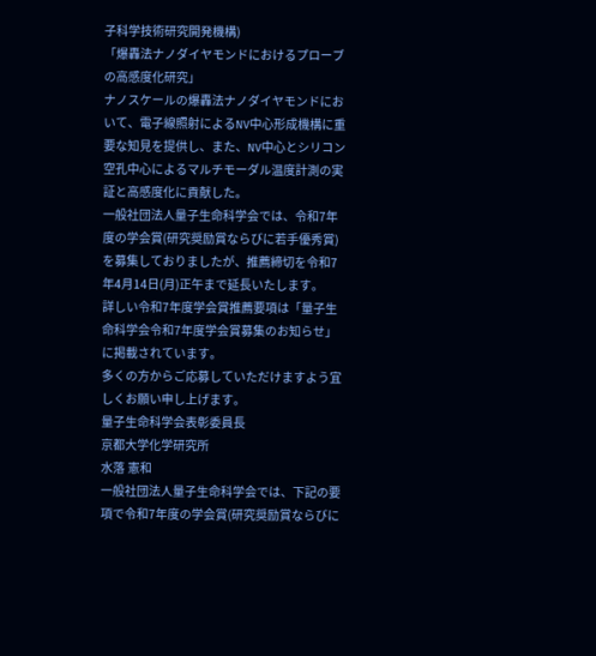子科学技術研究開発機構)
「爆轟法ナノダイヤモンドにおけるプローブの高感度化研究」
ナノスケールの爆轟法ナノダイヤモンドにおいて、電子線照射によるNV中心形成機構に重要な知見を提供し、また、NV中心とシリコン空孔中心によるマルチモーダル温度計測の実証と高感度化に貢献した。
一般社団法人量子生命科学会では、令和7年度の学会賞(研究奨励賞ならびに若手優秀賞)を募集しておりましたが、推薦締切を令和7年4月14日(月)正午まで延長いたします。
詳しい令和7年度学会賞推薦要項は「量子生命科学会令和7年度学会賞募集のお知らせ」
に掲載されています。
多くの方からご応募していただけますよう宜しくお願い申し上げます。
量子生命科学会表彰委員長
京都大学化学研究所
水落 憲和
一般社団法人量子生命科学会では、下記の要項で令和7年度の学会賞(研究奨励賞ならびに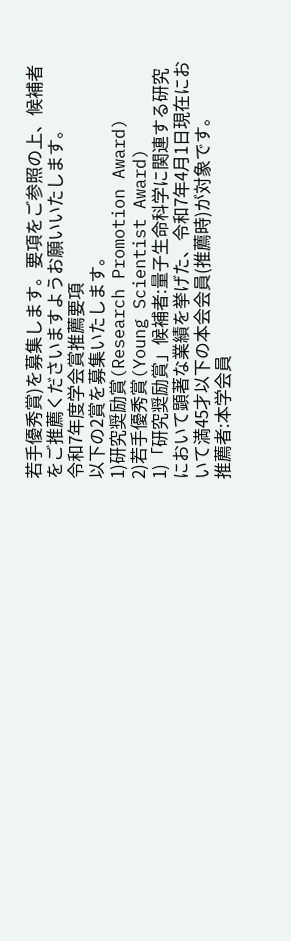若手優秀賞)を募集します。要項をご参照の上、候補者をご推薦くださいますようお願いいたします。
令和7年度学会賞推薦要項
以下の2賞を募集いたします。
1)研究奨励賞(Research Promotion Award)
2)若手優秀賞(Young Scientist Award)
1)「研究奨励賞」候補者:量子生命科学に関連する研究において顕著な業績を挙げた、令和7年4月1日現在において満45才以下の本会会員(推薦時)が対象です。
推薦者:本学会員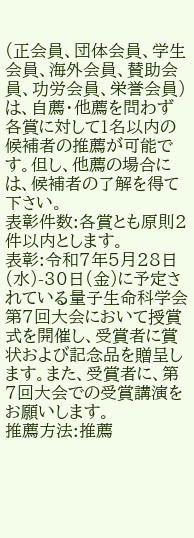(正会員、団体会員、学生会員、海外会員、賛助会員、功労会員、栄誉会員)は、自薦・他薦を問わず各賞に対して1名以内の候補者の推薦が可能です。但し、他薦の場合には、候補者の了解を得て下さい。
表彰件数:各賞とも原則2件以内とします。
表彰:令和7年5月28日(水)-30日(金)に予定されている量子生命科学会第7回大会において授賞式を開催し、受賞者に賞状および記念品を贈呈します。また、受賞者に、第7回大会での受賞講演をお願いします。
推薦方法:推薦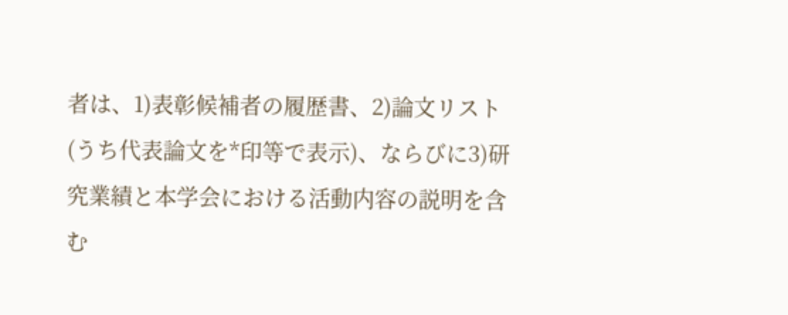者は、1)表彰候補者の履歴書、2)論文リスト(うち代表論文を*印等で表示)、ならびに3)研究業績と本学会における活動内容の説明を含む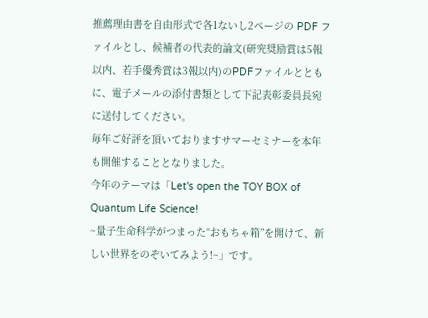推薦理由書を自由形式で各1ないし2ページの PDF ファイルとし、候補者の代表的論文(研究奨励賞は5報以内、若手優秀賞は3報以内)のPDFファイルとともに、電子メールの添付書類として下記表彰委員長宛に送付してください。
毎年ご好評を頂いておりますサマーセミナーを本年も開催することとなりました。
今年のテーマは「Let's open the TOY BOX of Quantum Life Science!
~量子生命科学がつまった“おもちゃ箱”を開けて、新しい世界をのぞいてみよう!~」です。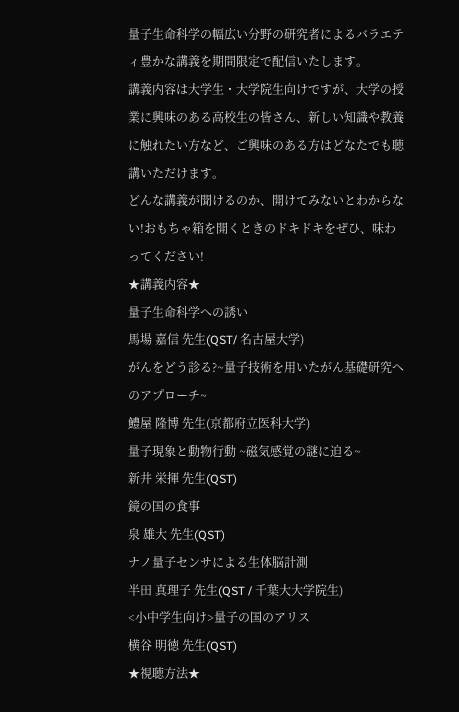量子生命科学の幅広い分野の研究者によるバラエティ豊かな講義を期間限定で配信いたします。
講義内容は大学生・大学院生向けですが、大学の授業に興味のある高校生の皆さん、新しい知識や教養に触れたい方など、ご興味のある方はどなたでも聴講いただけます。
どんな講義が聞けるのか、開けてみないとわからない!おもちゃ箱を開くときのドキドキをぜひ、味わってください!
★講義内容★
量子生命科学への誘い
馬場 嘉信 先生(QST/ 名古屋大学)
がんをどう診る?~量子技術を用いたがん基礎研究へのアプローチ~
鱧屋 隆博 先生(京都府立医科大学)
量子現象と動物行動 ~磁気感覚の謎に迫る~
新井 栄揮 先生(QST)
鏡の国の食事
泉 雄大 先生(QST)
ナノ量子センサによる生体脳計測
半田 真理子 先生(QST / 千葉大大学院生)
<小中学生向け>量子の国のアリス
横谷 明徳 先生(QST)
★視聴方法★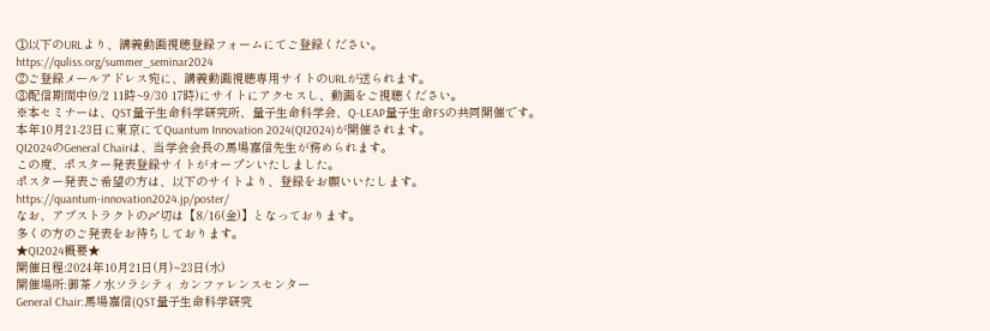①以下のURLより、講義動画視聴登録フォームにてご登録ください。
https://quliss.org/summer_seminar2024
②ご登録メールアドレス宛に、講義動画視聴専用サイトのURLが送られます。
③配信期間中(9/2 11時~9/30 17時)にサイトにアクセスし、動画をご視聴ください。
※本セミナーは、QST量子生命科学研究所、量子生命科学会、Q-LEAP量子生命FSの共同開催です。
本年10月21-23日に東京にてQuantum Innovation 2024(QI2024)が開催されます。
QI2024のGeneral Chairは、当学会会長の馬場嘉信先生が務められます。
この度、ポスター発表登録サイトがオープンいたしました。
ポスター発表ご希望の方は、以下のサイトより、登録をお願いいたします。
https://quantum-innovation2024.jp/poster/
なお、アブストラクトの〆切は【8/16(金)】となっております。
多くの方のご発表をお待ちしております。
★QI2024概要★
開催日程:2024年10月21日(月)~23日(水)
開催場所:御茶ノ水ソラシティ カンファレンスセンター
General Chair:馬場嘉信(QST量子生命科学研究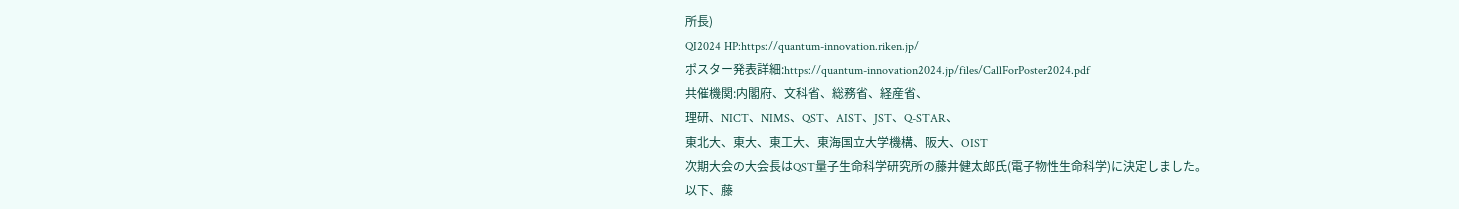所長)
QI2024 HP:https://quantum-innovation.riken.jp/
ポスター発表詳細:https://quantum-innovation2024.jp/files/CallForPoster2024.pdf
共催機関:内閣府、文科省、総務省、経産省、
理研、NICT、NIMS、QST、AIST、JST、Q-STAR、
東北大、東大、東工大、東海国立大学機構、阪大、OIST
次期大会の大会長はQST量子生命科学研究所の藤井健太郎氏(電子物性生命科学)に決定しました。
以下、藤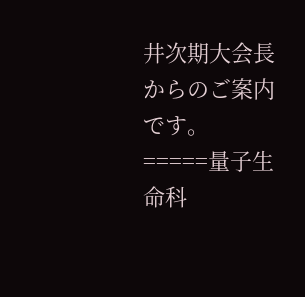井次期大会長からのご案内です。
=====量子生命科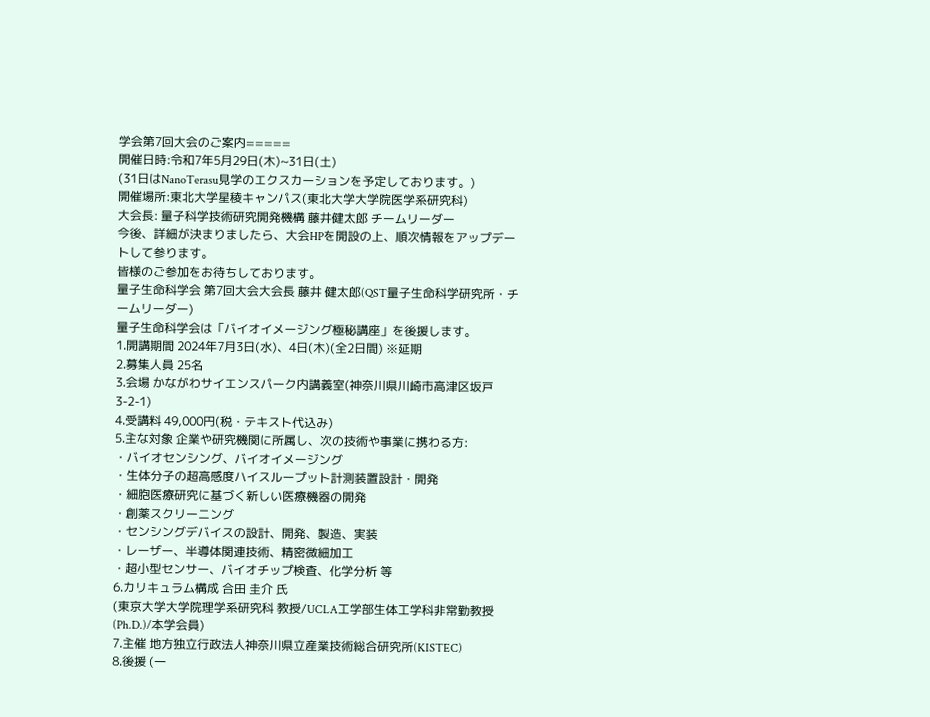学会第7回大会のご案内=====
開催日時:令和7年5月29日(木)~31日(土)
(31日はNanoTerasu見学のエクスカーションを予定しております。)
開催場所:東北大学星稜キャンパス(東北大学大学院医学系研究科)
大会長: 量子科学技術研究開発機構 藤井健太郎 チームリーダー
今後、詳細が決まりましたら、大会HPを開設の上、順次情報をアップデートして参ります。
皆様のご参加をお待ちしております。
量子生命科学会 第7回大会大会長 藤井 健太郎(QST量子生命科学研究所・チームリーダー)
量子生命科学会は「バイオイメージング極秘講座」を後援します。
1.開講期間 2024年7月3日(水)、4日(木)(全2日間) ※延期
2.募集人員 25名
3.会場 かながわサイエンスパーク内講義室(神奈川県川崎市高津区坂戸3-2-1)
4.受講料 49,000円(税・テキスト代込み)
5.主な対象 企業や研究機関に所属し、次の技術や事業に携わる方:
・バイオセンシング、バイオイメージング
・生体分子の超高感度ハイスループット計測装置設計・開発
・細胞医療研究に基づく新しい医療機器の開発
・創薬スクリーニング
・センシングデバイスの設計、開発、製造、実装
・レーザー、半導体関連技術、精密微細加工
・超小型センサー、バイオチップ検査、化学分析 等
6.カリキュラム構成 合田 圭介 氏
(東京大学大学院理学系研究科 教授/UCLA工学部生体工学科非常勤教授(Ph.D.)/本学会員)
7.主催 地方独立行政法人神奈川県立産業技術総合研究所(KISTEC)
8.後援 (一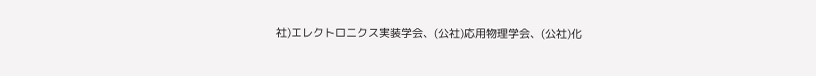社)エレクトロニクス実装学会、(公社)応用物理学会、(公社)化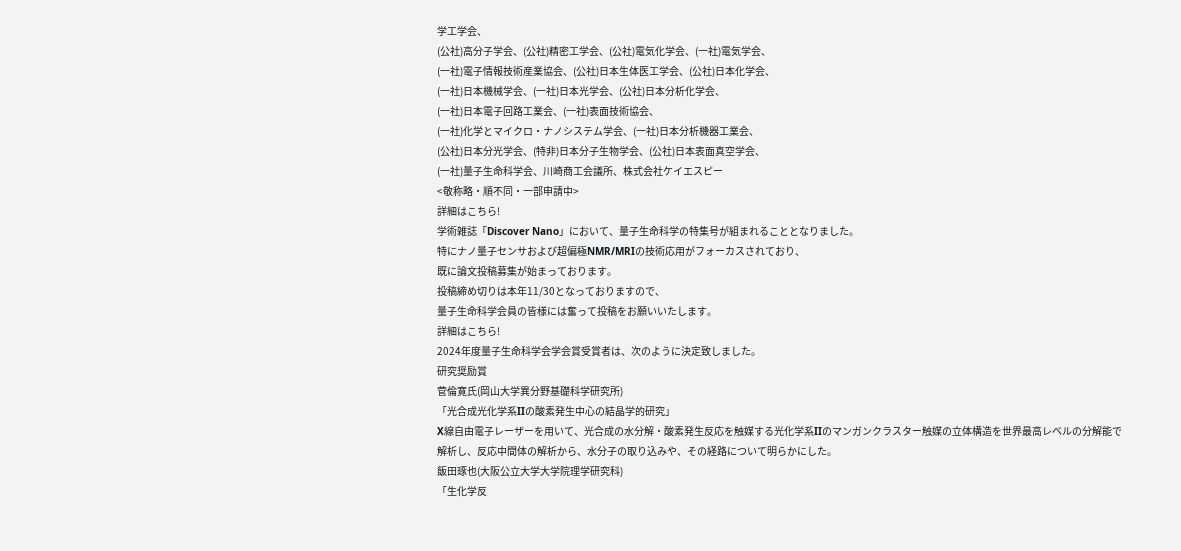学工学会、
(公社)高分子学会、(公社)精密工学会、(公社)電気化学会、(一社)電気学会、
(一社)電子情報技術産業協会、(公社)日本生体医工学会、(公社)日本化学会、
(一社)日本機械学会、(一社)日本光学会、(公社)日本分析化学会、
(一社)日本電子回路工業会、(一社)表面技術協会、
(一社)化学とマイクロ・ナノシステム学会、(一社)日本分析機器工業会、
(公社)日本分光学会、(特非)日本分子生物学会、(公社)日本表面真空学会、
(一社)量子生命科学会、川崎商工会議所、株式会社ケイエスピー
<敬称略・順不同・一部申請中>
詳細はこちら!
学術雑誌「Discover Nano」において、量子生命科学の特集号が組まれることとなりました。
特にナノ量子センサおよび超偏極NMR/MRIの技術応用がフォーカスされており、
既に論文投稿募集が始まっております。
投稿締め切りは本年11/30となっておりますので、
量子生命科学会員の皆様には奮って投稿をお願いいたします。
詳細はこちら!
2024年度量子生命科学会学会賞受賞者は、次のように決定致しました。
研究奨励賞
菅倫寛氏(岡山大学異分野基礎科学研究所)
「光合成光化学系IIの酸素発生中心の結晶学的研究」
X線自由電子レーザーを用いて、光合成の水分解・酸素発生反応を触媒する光化学系IIのマンガンクラスター触媒の立体構造を世界最高レベルの分解能で解析し、反応中間体の解析から、水分子の取り込みや、その経路について明らかにした。
飯田琢也(大阪公立大学大学院理学研究科)
「生化学反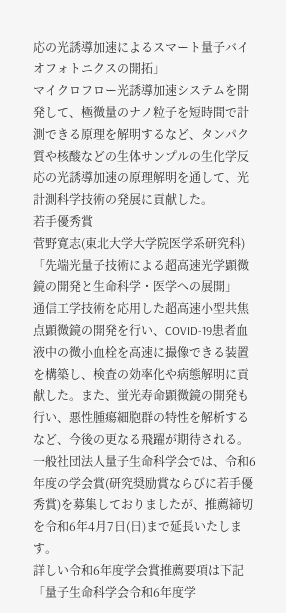応の光誘導加速によるスマート量子バイオフォトニクスの開拓」
マイクロフロー光誘導加速システムを開発して、極微量のナノ粒子を短時間で計測できる原理を解明するなど、タンパク質や核酸などの生体サンプルの生化学反応の光誘導加速の原理解明を通して、光計測科学技術の発展に貢献した。
若手優秀賞
菅野寛志(東北大学大学院医学系研究科)
「先端光量子技術による超高速光学顕微鏡の開発と生命科学・医学への展開」
通信工学技術を応用した超高速小型共焦点顕微鏡の開発を行い、COVID-19患者血液中の微小血栓を高速に撮像できる装置を構築し、検査の効率化や病態解明に貢献した。また、蛍光寿命顕微鏡の開発も行い、悪性腫瘍細胞群の特性を解析するなど、今後の更なる飛躍が期待される。
一般社団法人量子生命科学会では、令和6年度の学会賞(研究奨励賞ならびに若手優秀賞)を募集しておりましたが、推薦締切を令和6年4月7日(日)まで延長いたします。
詳しい令和6年度学会賞推薦要項は下記「量子生命科学会令和6年度学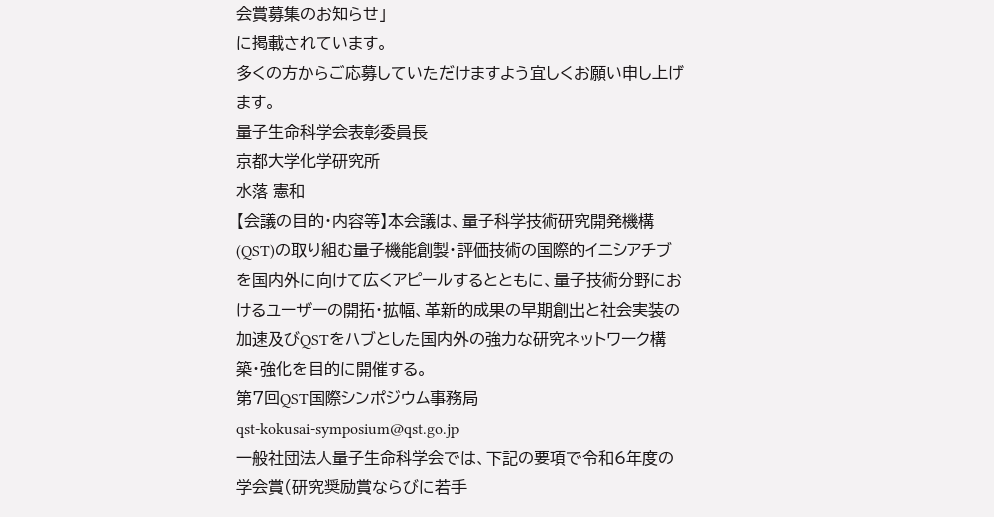会賞募集のお知らせ」
に掲載されています。
多くの方からご応募していただけますよう宜しくお願い申し上げます。
量子生命科学会表彰委員長
京都大学化学研究所
水落 憲和
【会議の目的・内容等】本会議は、量子科学技術研究開発機構(QST)の取り組む量子機能創製・評価技術の国際的イニシアチブを国内外に向けて広くアピールするとともに、量子技術分野におけるユーザーの開拓・拡幅、革新的成果の早期創出と社会実装の加速及びQSTをハブとした国内外の強力な研究ネットワーク構築・強化を目的に開催する。
第7回QST国際シンポジウム事務局
qst-kokusai-symposium@qst.go.jp
一般社団法人量子生命科学会では、下記の要項で令和6年度の学会賞(研究奨励賞ならびに若手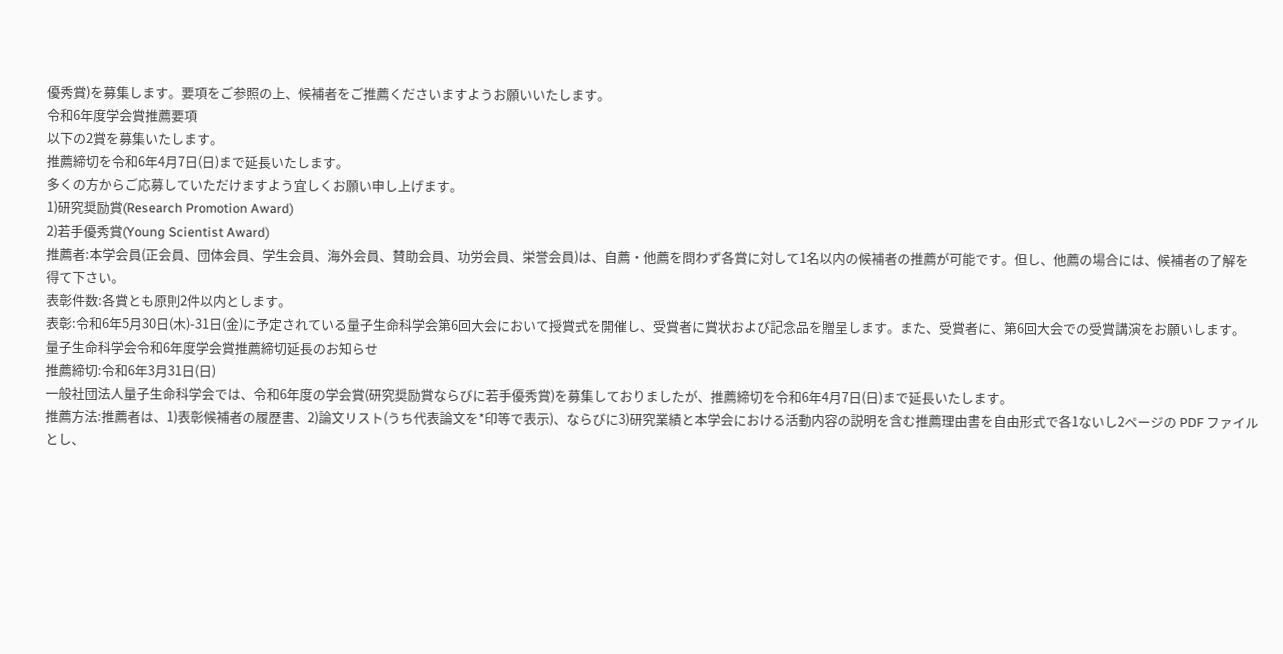優秀賞)を募集します。要項をご参照の上、候補者をご推薦くださいますようお願いいたします。
令和6年度学会賞推薦要項
以下の2賞を募集いたします。
推薦締切を令和6年4月7日(日)まで延長いたします。
多くの方からご応募していただけますよう宜しくお願い申し上げます。
1)研究奨励賞(Research Promotion Award)
2)若手優秀賞(Young Scientist Award)
推薦者:本学会員(正会員、団体会員、学生会員、海外会員、賛助会員、功労会員、栄誉会員)は、自薦・他薦を問わず各賞に対して1名以内の候補者の推薦が可能です。但し、他薦の場合には、候補者の了解を得て下さい。
表彰件数:各賞とも原則2件以内とします。
表彰:令和6年5月30日(木)-31日(金)に予定されている量子生命科学会第6回大会において授賞式を開催し、受賞者に賞状および記念品を贈呈します。また、受賞者に、第6回大会での受賞講演をお願いします。
量子生命科学会令和6年度学会賞推薦締切延長のお知らせ
推薦締切:令和6年3月31日(日)
一般社団法人量子生命科学会では、令和6年度の学会賞(研究奨励賞ならびに若手優秀賞)を募集しておりましたが、推薦締切を令和6年4月7日(日)まで延長いたします。
推薦方法:推薦者は、1)表彰候補者の履歴書、2)論文リスト(うち代表論文を*印等で表示)、ならびに3)研究業績と本学会における活動内容の説明を含む推薦理由書を自由形式で各1ないし2ページの PDF ファイルとし、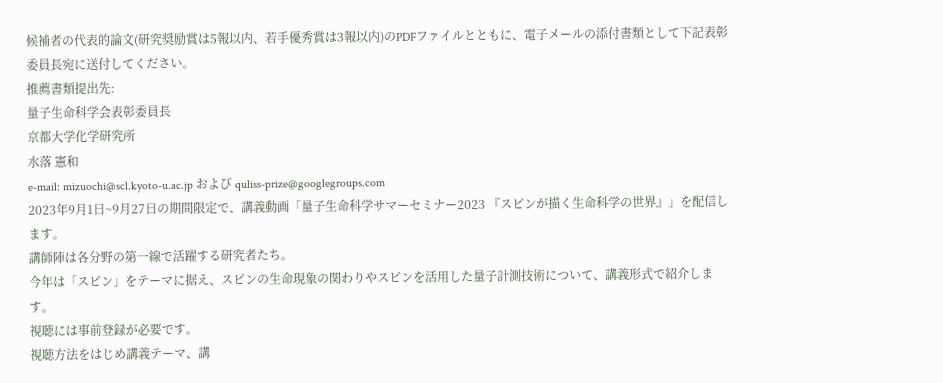候補者の代表的論文(研究奨励賞は5報以内、若手優秀賞は3報以内)のPDFファイルとともに、電子メールの添付書類として下記表彰委員長宛に送付してください。
推薦書類提出先:
量子生命科学会表彰委員長
京都大学化学研究所
水落 憲和
e-mail: mizuochi@scl.kyoto-u.ac.jp および quliss-prize@googlegroups.com
2023年9月1日~9月27日の期間限定で、講義動画「量子生命科学サマーセミナー2023 『スピンが描く生命科学の世界』」を配信します。
講師陣は各分野の第一線で活躍する研究者たち。
今年は「スピン」をテーマに据え、スピンの生命現象の関わりやスピンを活用した量子計測技術について、講義形式で紹介します。
視聴には事前登録が必要です。
視聴方法をはじめ講義テーマ、講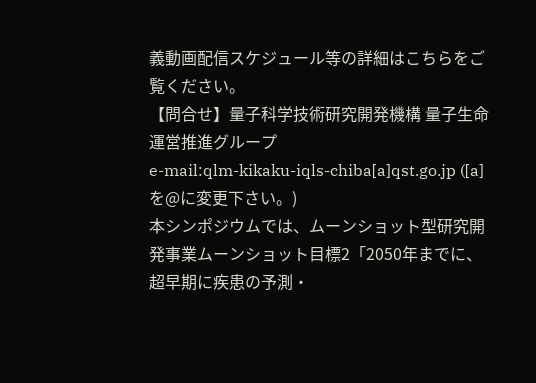義動画配信スケジュール等の詳細はこちらをご覧ください。
【問合せ】量子科学技術研究開発機構 量子生命運営推進グループ
e-mail:qlm-kikaku-iqls-chiba[a]qst.go.jp ([a]を@に変更下さい。)
本シンポジウムでは、ムーンショット型研究開発事業ムーンショット目標2「2050年までに、超早期に疾患の予測・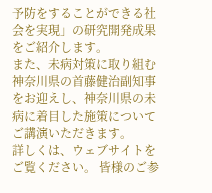予防をすることができる社会を実現」の研究開発成果をご紹介します。
また、未病対策に取り組む神奈川県の首藤健治副知事をお迎えし、神奈川県の未病に着目した施策についてご講演いただきます。
詳しくは、ウェブサイトをご覧ください。 皆様のご参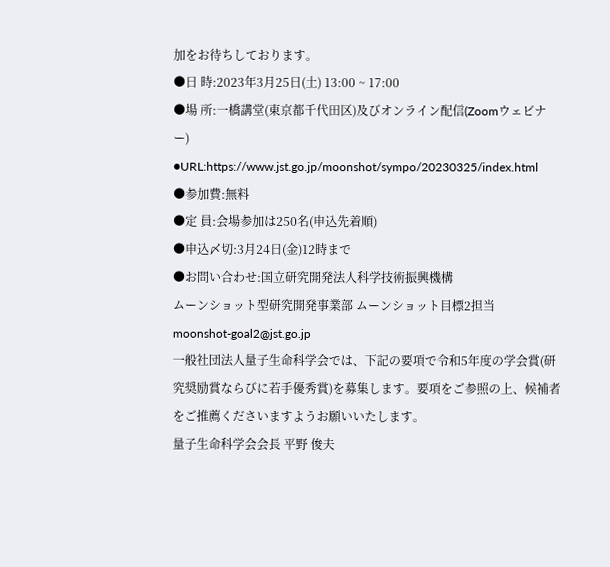加をお待ちしております。
●日 時:2023年3月25日(土) 13:00 ~ 17:00
●場 所:一橋講堂(東京都千代田区)及びオンライン配信(Zoomウェビナー)
●URL:https://www.jst.go.jp/moonshot/sympo/20230325/index.html
●参加費:無料
●定 員:会場参加は250名(申込先着順)
●申込〆切:3月24日(金)12時まで
●お問い合わせ:国立研究開発法人科学技術振興機構
ムーンショット型研究開発事業部 ムーンショット目標2担当
moonshot-goal2@jst.go.jp
一般社団法人量子生命科学会では、下記の要項で令和5年度の学会賞(研究奨励賞ならびに若手優秀賞)を募集します。要項をご参照の上、候補者をご推薦くださいますようお願いいたします。
量子生命科学会会長 平野 俊夫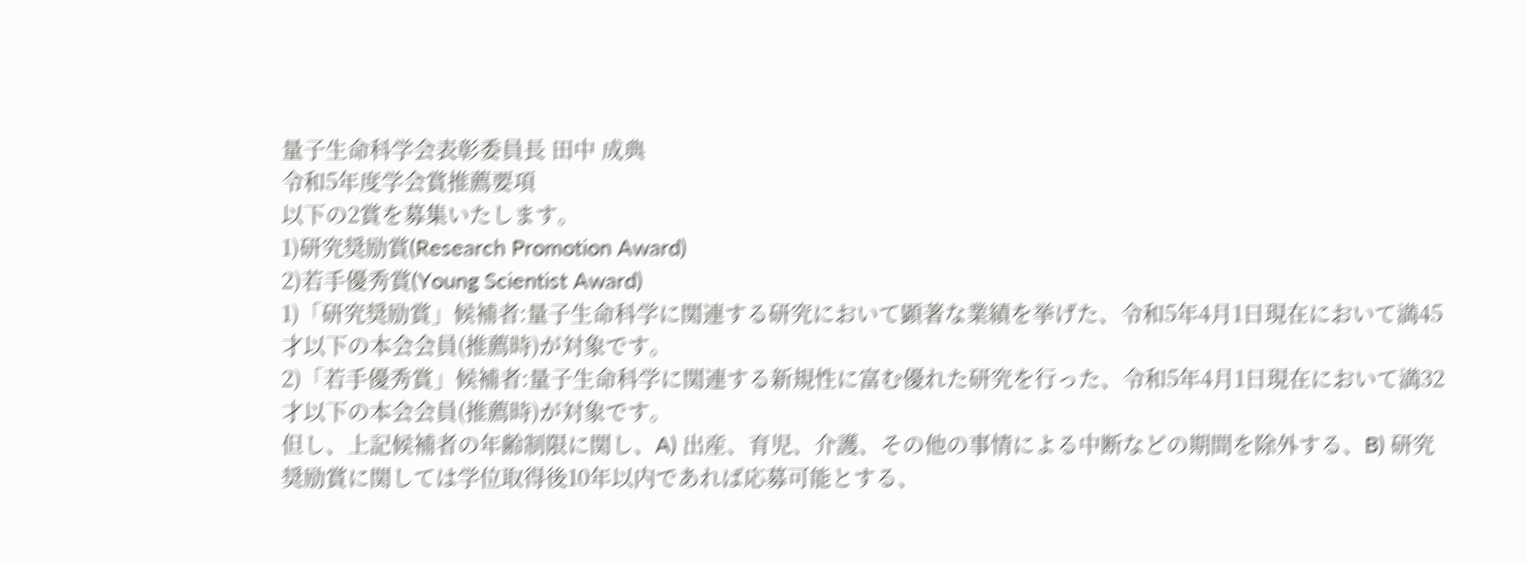量子生命科学会表彰委員長 田中 成典
令和5年度学会賞推薦要項
以下の2賞を募集いたします。
1)研究奨励賞(Research Promotion Award)
2)若手優秀賞(Young Scientist Award)
1)「研究奨励賞」候補者:量子生命科学に関連する研究において顕著な業績を挙げた、令和5年4月1日現在において満45才以下の本会会員(推薦時)が対象です。
2)「若手優秀賞」候補者:量子生命科学に関連する新規性に富む優れた研究を行った、令和5年4月1日現在において満32才以下の本会会員(推薦時)が対象です。
但し、上記候補者の年齢制限に関し、A) 出産、育児、介護、その他の事情による中断などの期間を除外する、B) 研究奨励賞に関しては学位取得後10年以内であれば応募可能とする、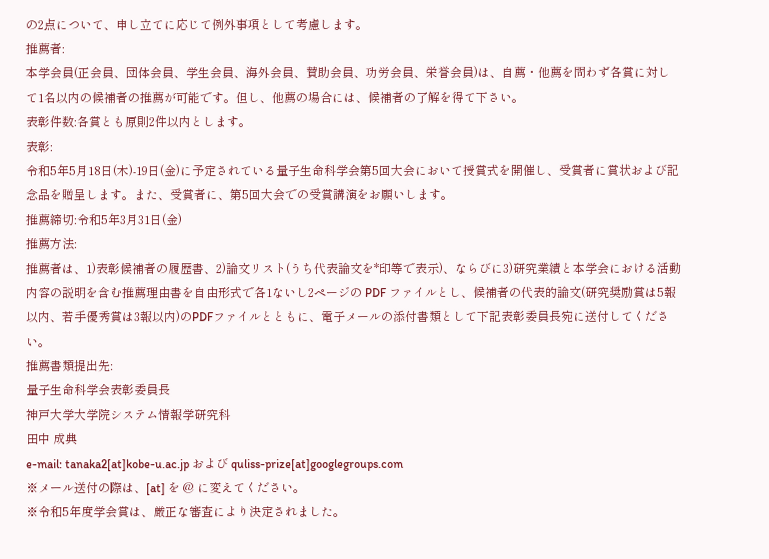の2点について、申し立てに応じて例外事項として考慮します。
推薦者:
本学会員(正会員、団体会員、学生会員、海外会員、賛助会員、功労会員、栄誉会員)は、自薦・他薦を問わず各賞に対して1名以内の候補者の推薦が可能です。但し、他薦の場合には、候補者の了解を得て下さい。
表彰件数:各賞とも原則2件以内とします。
表彰:
令和5年5月18日(木)-19日(金)に予定されている量子生命科学会第5回大会において授賞式を開催し、受賞者に賞状および記念品を贈呈します。また、受賞者に、第5回大会での受賞講演をお願いします。
推薦締切:令和5年3月31日(金)
推薦方法:
推薦者は、1)表彰候補者の履歴書、2)論文リスト(うち代表論文を*印等で表示)、ならびに3)研究業績と本学会における活動内容の説明を含む推薦理由書を自由形式で各1ないし2ページの PDF ファイルとし、候補者の代表的論文(研究奨励賞は5報以内、若手優秀賞は3報以内)のPDFファイルとともに、電子メールの添付書類として下記表彰委員長宛に送付してください。
推薦書類提出先:
量子生命科学会表彰委員長
神戸大学大学院システム情報学研究科
田中 成典
e-mail: tanaka2[at]kobe-u.ac.jp および quliss-prize[at]googlegroups.com
※メール送付の際は、[at] を @ に変えてください。
※令和5年度学会賞は、厳正な審査により決定されました。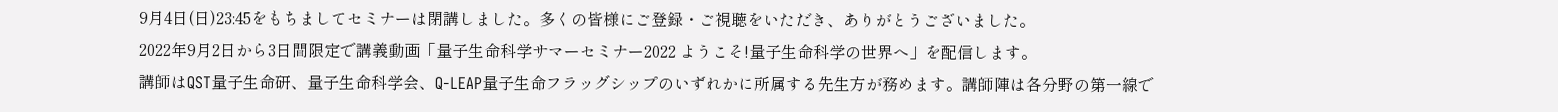9月4日(日)23:45をもちましてセミナーは閉講しました。多くの皆様にご登録・ご視聴をいただき、ありがとうございました。
2022年9月2日から3日間限定で講義動画「量子生命科学サマーセミナー2022 ようこそ!量子生命科学の世界へ」を配信します。
講師はQST量子生命研、量子生命科学会、Q-LEAP量子生命フラッグシップのいずれかに所属する先生方が務めます。講師陣は各分野の第一線で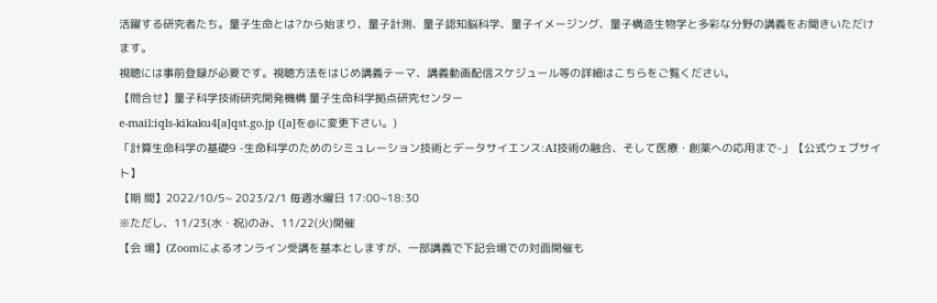活躍する研究者たち。量子生命とは?から始まり、量子計測、量子認知脳科学、量子イメージング、量子構造生物学と多彩な分野の講義をお聞きいただけます。
視聴には事前登録が必要です。視聴方法をはじめ講義テーマ、講義動画配信スケジュール等の詳細はこちらをご覧ください。
【問合せ】量子科学技術研究開発機構 量子生命科学拠点研究センター
e-mail:iqls-kikaku4[a]qst.go.jp ([a]を@に変更下さい。)
「計算生命科学の基礎9 -生命科学のためのシミュレーション技術とデータサイエンス:AI技術の融合、そして医療・創薬への応用まで-」【公式ウェブサイト】
【期 間】2022/10/5~ 2023/2/1 毎週水曜日 17:00~18:30
※ただし、11/23(水・祝)のみ、11/22(火)開催
【会 場】(Zoomによるオンライン受講を基本としますが、一部講義で下記会場での対面開催も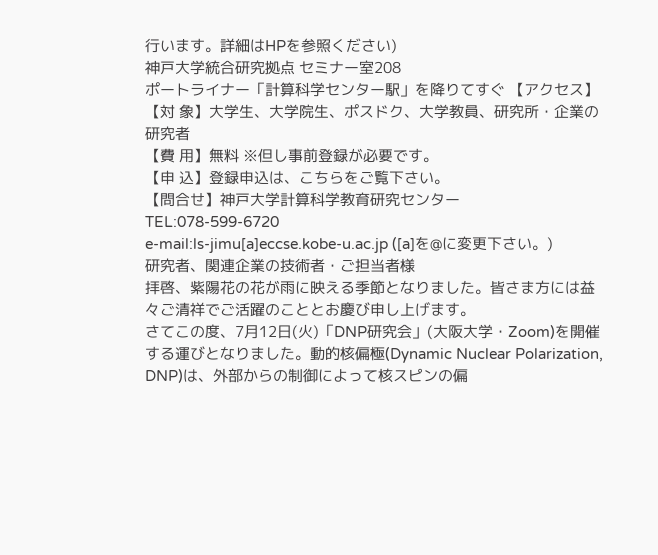行います。詳細はHPを参照ください)
神戸大学統合研究拠点 セミナー室208
ポートライナー「計算科学センター駅」を降りてすぐ 【アクセス】
【対 象】大学生、大学院生、ポスドク、大学教員、研究所・企業の研究者
【費 用】無料 ※但し事前登録が必要です。
【申 込】登録申込は、こちらをご覧下さい。
【問合せ】神戸大学計算科学教育研究センター
TEL:078-599-6720
e-mail:ls-jimu[a]eccse.kobe-u.ac.jp ([a]を@に変更下さい。)
研究者、関連企業の技術者・ご担当者様
拝啓、紫陽花の花が雨に映える季節となりました。皆さま方には益々ご清祥でご活躍のこととお慶び申し上げます。
さてこの度、7月12日(火)「DNP研究会」(大阪大学・Zoom)を開催する運びとなりました。動的核偏極(Dynamic Nuclear Polarization, DNP)は、外部からの制御によって核スピンの偏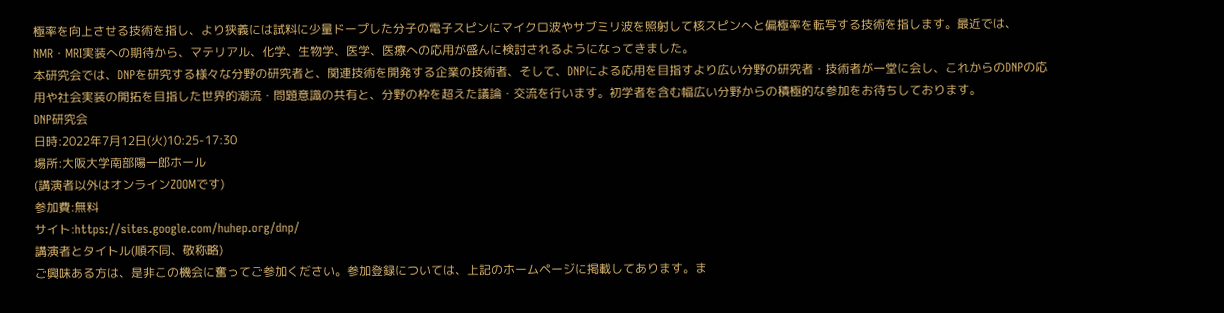極率を向上させる技術を指し、より狭義には試料に少量ドープした分子の電子スピンにマイクロ波やサブミリ波を照射して核スピンへと偏極率を転写する技術を指します。最近では、NMR・MRI実装への期待から、マテリアル、化学、生物学、医学、医療への応用が盛んに検討されるようになってきました。
本研究会では、DNPを研究する様々な分野の研究者と、関連技術を開発する企業の技術者、そして、DNPによる応用を目指すより広い分野の研究者・技術者が一堂に会し、これからのDNPの応用や社会実装の開拓を目指した世界的潮流・問題意識の共有と、分野の枠を超えた議論・交流を行います。初学者を含む幅広い分野からの積極的な参加をお待ちしております。
DNP研究会
日時:2022年7月12日(火)10:25-17:30
場所:大阪大学南部陽一郎ホール
(講演者以外はオンラインZOOMです)
参加費:無料
サイト:https://sites.google.com/huhep.org/dnp/
講演者とタイトル(順不同、敬称略)
ご興味ある方は、是非この機会に奮ってご参加ください。参加登録については、上記のホームページに掲載してあります。ま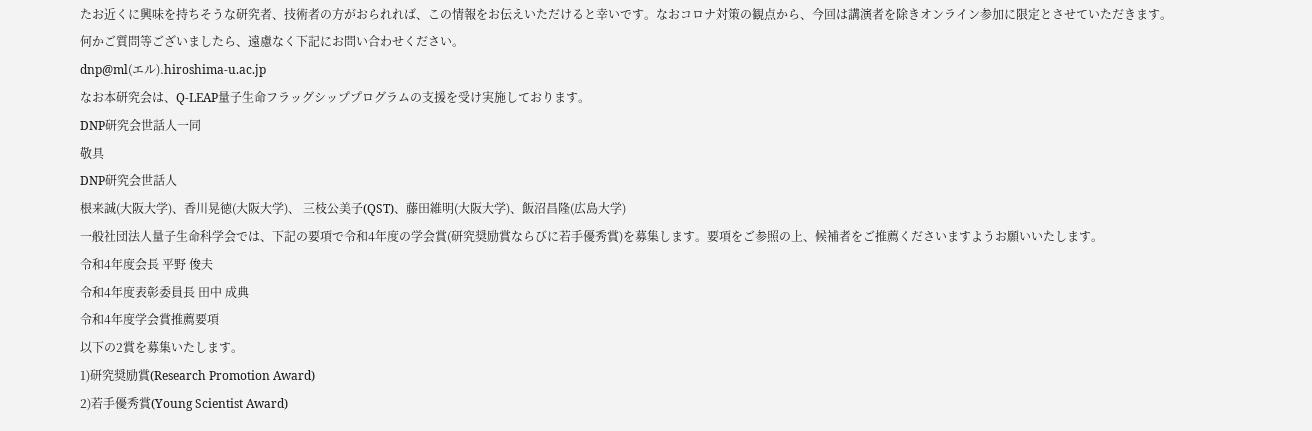たお近くに興味を持ちそうな研究者、技術者の方がおられれば、この情報をお伝えいただけると幸いです。なおコロナ対策の観点から、今回は講演者を除きオンライン参加に限定とさせていただきます。 何かご質問等ございましたら、遠慮なく下記にお問い合わせください。
dnp@ml(エル).hiroshima-u.ac.jp
なお本研究会は、Q-LEAP量子生命フラッグシッププログラムの支援を受け実施しております。
DNP研究会世話人一同
敬具
DNP研究会世話人
根来誠(大阪大学)、香川晃徳(大阪大学)、 三枝公美子(QST)、藤田維明(大阪大学)、飯沼昌隆(広島大学)
一般社団法人量子生命科学会では、下記の要項で令和4年度の学会賞(研究奨励賞ならびに若手優秀賞)を募集します。要項をご参照の上、候補者をご推薦くださいますようお願いいたします。
令和4年度会長 平野 俊夫
令和4年度表彰委員長 田中 成典
令和4年度学会賞推薦要項
以下の2賞を募集いたします。
1)研究奨励賞(Research Promotion Award)
2)若手優秀賞(Young Scientist Award)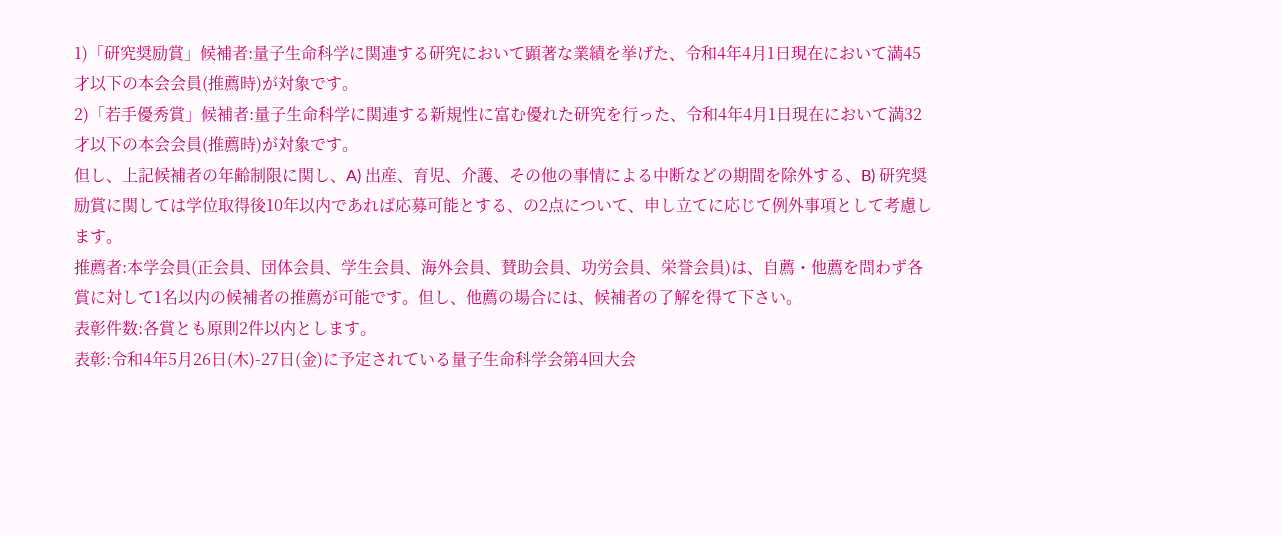1)「研究奨励賞」候補者:量子生命科学に関連する研究において顕著な業績を挙げた、令和4年4月1日現在において満45才以下の本会会員(推薦時)が対象です。
2)「若手優秀賞」候補者:量子生命科学に関連する新規性に富む優れた研究を行った、令和4年4月1日現在において満32才以下の本会会員(推薦時)が対象です。
但し、上記候補者の年齢制限に関し、A) 出産、育児、介護、その他の事情による中断などの期間を除外する、B) 研究奨励賞に関しては学位取得後10年以内であれば応募可能とする、の2点について、申し立てに応じて例外事項として考慮します。
推薦者:本学会員(正会員、団体会員、学生会員、海外会員、賛助会員、功労会員、栄誉会員)は、自薦・他薦を問わず各賞に対して1名以内の候補者の推薦が可能です。但し、他薦の場合には、候補者の了解を得て下さい。
表彰件数:各賞とも原則2件以内とします。
表彰:令和4年5月26日(木)-27日(金)に予定されている量子生命科学会第4回大会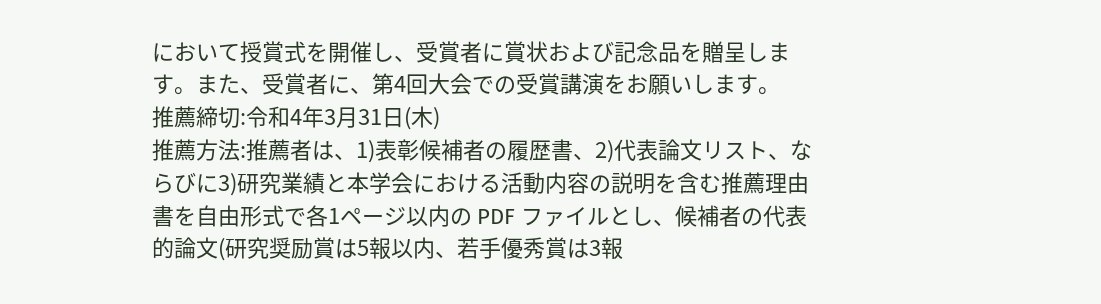において授賞式を開催し、受賞者に賞状および記念品を贈呈します。また、受賞者に、第4回大会での受賞講演をお願いします。
推薦締切:令和4年3月31日(木)
推薦方法:推薦者は、1)表彰候補者の履歴書、2)代表論文リスト、ならびに3)研究業績と本学会における活動内容の説明を含む推薦理由書を自由形式で各1ページ以内の PDF ファイルとし、候補者の代表的論文(研究奨励賞は5報以内、若手優秀賞は3報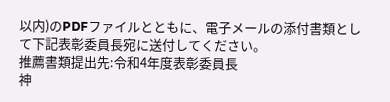以内)のPDFファイルとともに、電子メールの添付書類として下記表彰委員長宛に送付してください。
推薦書類提出先:令和4年度表彰委員長
神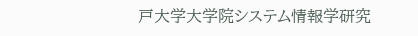戸大学大学院システム情報学研究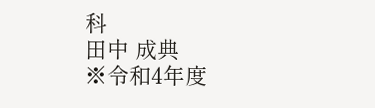科
田中 成典
※令和4年度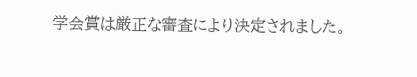学会賞は厳正な審査により決定されました。